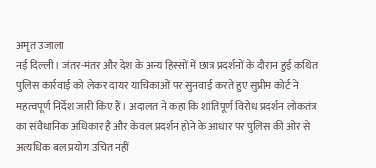अमृत उजाला
नई दिल्ली। जंतर-मंतर और देश के अन्य हिस्सों में छात्र प्रदर्शनों के दौरान हुई कथित पुलिस कार्रवाई को लेकर दायर याचिकाओं पर सुनवाई करते हुए सुप्रीम कोर्ट ने महत्वपूर्ण निर्देश जारी किए हैं। अदालत ने कहा कि शांतिपूर्ण विरोध प्रदर्शन लोकतंत्र का संवैधानिक अधिकार है और केवल प्रदर्शन होने के आधार पर पुलिस की ओर से अत्यधिक बल प्रयोग उचित नहीं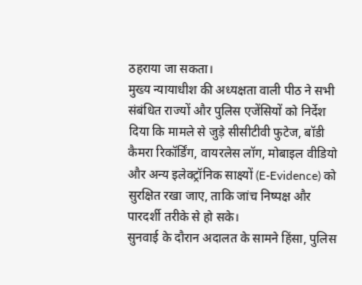ठहराया जा सकता।
मुख्य न्यायाधीश की अध्यक्षता वाली पीठ ने सभी संबंधित राज्यों और पुलिस एजेंसियों को निर्देश दिया कि मामले से जुड़े सीसीटीवी फुटेज, बॉडी कैमरा रिकॉर्डिंग, वायरलेस लॉग, मोबाइल वीडियो और अन्य इलेक्ट्रॉनिक साक्ष्यों (E-Evidence) को सुरक्षित रखा जाए, ताकि जांच निष्पक्ष और पारदर्शी तरीके से हो सके।
सुनवाई के दौरान अदालत के सामने हिंसा, पुलिस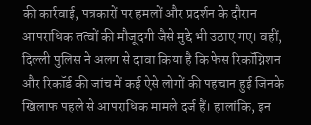की कार्रवाई, पत्रकारों पर हमलों और प्रदर्शन के दौरान आपराधिक तत्वों की मौजूदगी जैसे मुद्दे भी उठाए गए। वहीं, दिल्ली पुलिस ने अलग से दावा किया है कि फेस रिकॉग्निशन और रिकॉर्ड की जांच में कई ऐसे लोगों की पहचान हुई जिनके खिलाफ पहले से आपराधिक मामले दर्ज हैं। हालांकि, इन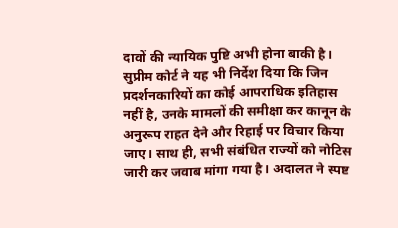दावों की न्यायिक पुष्टि अभी होना बाकी है।
सुप्रीम कोर्ट ने यह भी निर्देश दिया कि जिन प्रदर्शनकारियों का कोई आपराधिक इतिहास नहीं है, उनके मामलों की समीक्षा कर कानून के अनुरूप राहत देने और रिहाई पर विचार किया जाए। साथ ही, सभी संबंधित राज्यों को नोटिस जारी कर जवाब मांगा गया है। अदालत ने स्पष्ट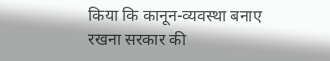किया कि कानून-व्यवस्था बनाए रखना सरकार की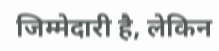जिम्मेदारी है, लेकिन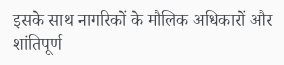इसके साथ नागरिकों के मौलिक अधिकारों और शांतिपूर्ण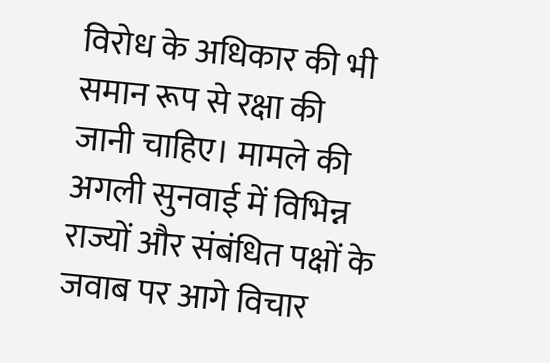विरोध के अधिकार की भी समान रूप से रक्षा की जानी चाहिए। मामले की अगली सुनवाई में विभिन्न राज्यों और संबंधित पक्षों के जवाब पर आगे विचार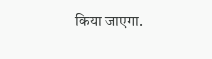किया जाएगा.